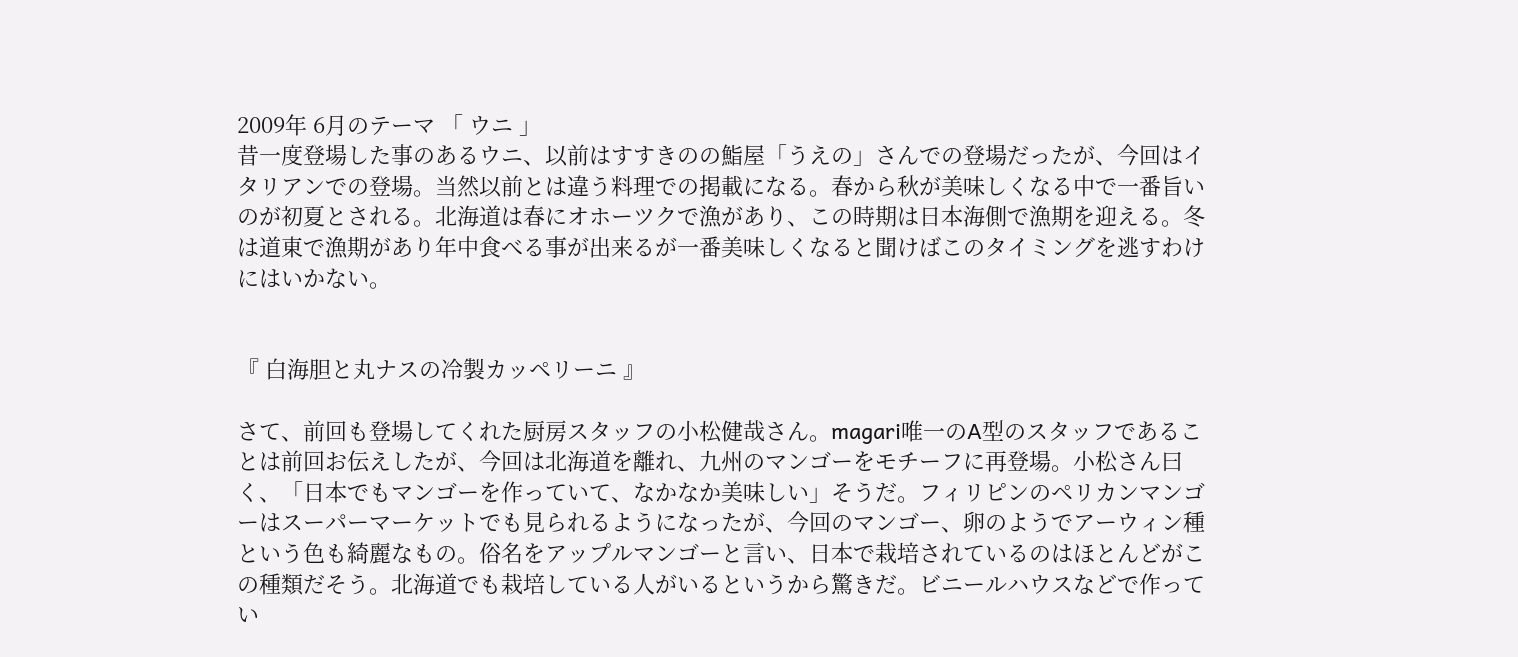2009年 6月のテーマ 「 ウニ 」
昔一度登場した事のあるウニ、以前はすすきのの鮨屋「うえの」さんでの登場だったが、今回はイタリアンでの登場。当然以前とは違う料理での掲載になる。春から秋が美味しくなる中で一番旨いのが初夏とされる。北海道は春にオホーツクで漁があり、この時期は日本海側で漁期を迎える。冬は道東で漁期があり年中食べる事が出来るが一番美味しくなると聞けばこのタイミングを逃すわけにはいかない。


『 白海胆と丸ナスの冷製カッペリーニ 』

さて、前回も登場してくれた厨房スタッフの小松健哉さん。magari唯一のA型のスタッフであることは前回お伝えしたが、今回は北海道を離れ、九州のマンゴーをモチーフに再登場。小松さん曰く、「日本でもマンゴーを作っていて、なかなか美味しい」そうだ。フィリピンのペリカンマンゴーはスーパーマーケットでも見られるようになったが、今回のマンゴー、卵のようでアーウィン種という色も綺麗なもの。俗名をアップルマンゴーと言い、日本で栽培されているのはほとんどがこの種類だそう。北海道でも栽培している人がいるというから驚きだ。ビニールハウスなどで作ってい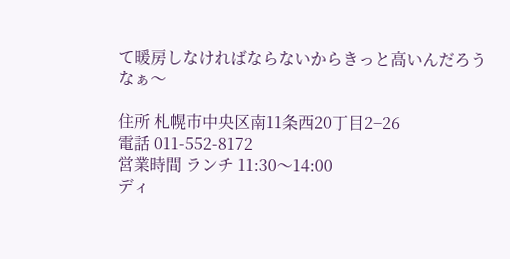て暖房しなければならないからきっと高いんだろうなぁ〜

住所 札幌市中央区南11条西20丁目2−26
電話 011-552-8172
営業時間 ランチ 11:30〜14:00
ディ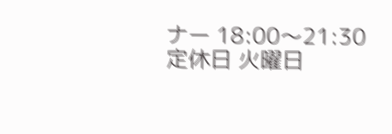ナー 18:00〜21:30
定休日 火曜日